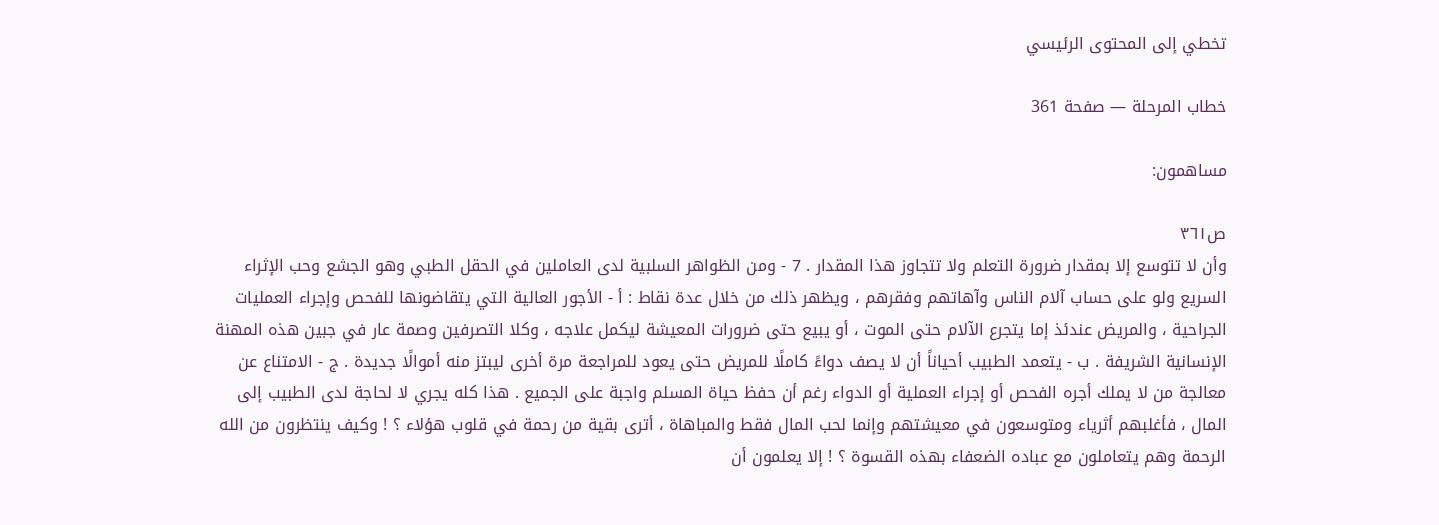تخطي إلى المحتوى الرئيسي

خطاب المرحلة — صفحة 361

مساهمون:

ص٣٦١
وأن لا تتوسع إلا بمقدار ضرورة التعلم ولا تتجاوز هذا المقدار . 7 - ومن الظواهر السلبية لدى العاملين في الحقل الطبي وهو الجشع وحب الإثراء السريع ولو على حساب آلام الناس وآهاتهم وفقرهم ، ويظهر ذلك من خلال عدة نقاط : أ - الأجور العالية التي يتقاضونها للفحص وإجراء العمليات الجراحية ، والمريض عندئذ إما يتجرع الآلام حتى الموت ، أو يبيع حتى ضرورات المعيشة ليكمل علاجه ، وكلا التصرفين وصمة عار في جبين هذه المهنة الإنسانية الشريفة . ب - يتعمد الطبيب أحياناً أن لا يصف دواءً كاملًا للمريض حتى يعود للمراجعة مرة أخرى ليبتز منه أموالًا جديدة . ج - الامتناع عن معالجة من لا يملك أجره الفحص أو إجراء العملية أو الدواء رغم أن حفظ حياة المسلم واجبة على الجميع . هذا كله يجري لا لحاجة لدى الطبيب إلى المال ، فأغلبهم أثرياء ومتوسعون في معيشتهم وإنما لحب المال فقط والمباهاة ، أترى بقية من رحمة في قلوب هؤلاء ؟ ! وكيف ينتظرون من الله الرحمة وهم يتعاملون مع عباده الضعفاء بهذه القسوة ؟ ! إلا يعلمون أن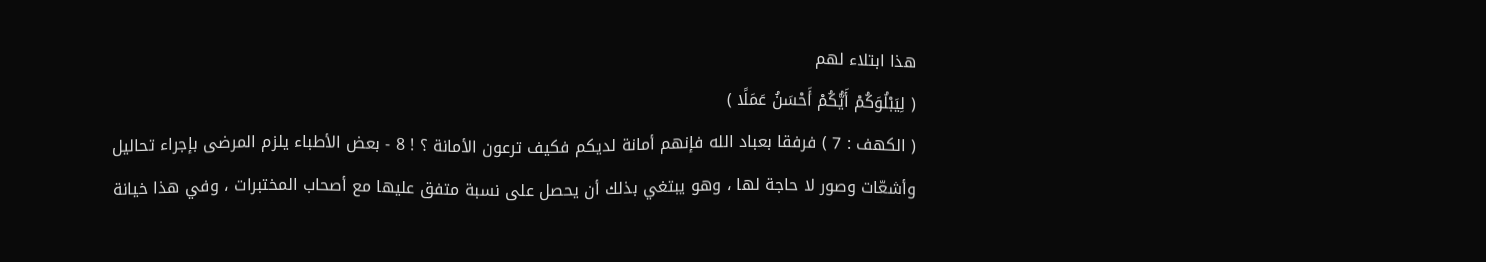هذا ابتلاء لهم
( لِيَبْلُوَكُمْ أَيُّكُمْ أَحْسَنُ عَمَلًا )
( الكهف : 7 ) فرفقا بعباد الله فإنهم أمانة لديكم فكيف ترعون الأمانة ؟ ! 8 - بعض الأطباء يلزم المرضى بإجراء تحاليل وأشعّات وصور لا حاجة لها ، وهو يبتغي بذلك أن يحصل على نسبة متفق عليها مع أصحاب المختبرات ، وفي هذا خيانة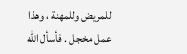للمريض وللمهنة ، وهذا عمل مخجل . فأسأل الله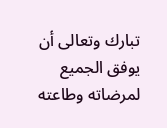تبارك وتعالى أن يوفق الجميع لمرضاته وطاعته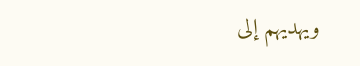ويهديهم إلى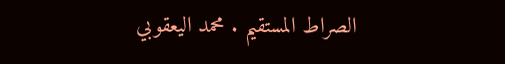الصراط المستقيم . محمد اليعقوبي